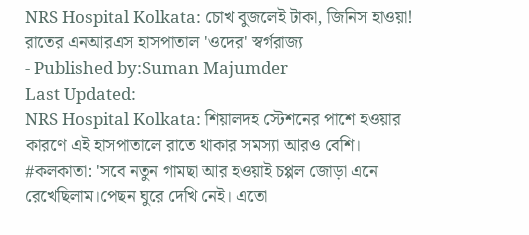NRS Hospital Kolkata: চোখ বুজলেই টাকা, জিনিস হাওয়া! রাতের এনআরএস হাসপাতাল 'ওদের' স্বর্গরাজ্য
- Published by:Suman Majumder
Last Updated:
NRS Hospital Kolkata: শিয়ালদহ স্টেশনের পাশে হওয়ার কারণে এই হাসপাতালে রাতে থাকার সমস্যা আরও বেশি।
#কলকাতা: 'সবে নতুন গামছা আর হওয়াই চপ্পল জোড়া এনে রেখেছিলাম।পেছন ঘুরে দেখি নেই। এতো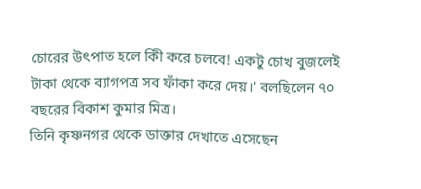চোরের উৎপাত হলে কিী করে চলবে! একটু চোখ বুজলেই টাকা থেকে ব্যাগপত্র সব ফাঁকা করে দেয়।' বলছিলেন ৭০ বছরের বিকাশ কুমার মিত্র।
তিনি কৃষ্ণনগর থেকে ডাক্তার দেখাতে এসেছেন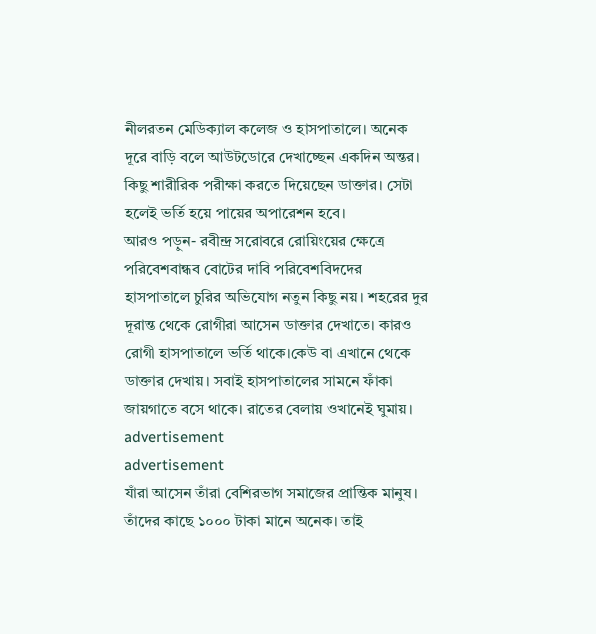নীলরতন মেডিক্যাল কলেজ ও হাসপাতালে। অনেক দূরে বাড়ি বলে আউটডোরে দেখাচ্ছেন একদিন অন্তর। কিছু শারীরিক পরীক্ষা করতে দিয়েছেন ডাক্তার। সেটা হলেই ভর্তি হয়ে পায়ের অপারেশন হবে।
আরও পড়ুন- রবীন্দ্র সরোবরে রোয়িংয়ের ক্ষেত্রে পরিবেশবান্ধব বোটের দাবি পরিবেশবিদদের
হাসপাতালে চুরির অভিযোগ নতুন কিছু নয়। শহরের দুর দূরান্ত থেকে রোগীরা আসেন ডাক্তার দেখাতে। কারও রোগী হাসপাতালে ভর্তি থাকে।কেউ বা এখানে থেকে ডাক্তার দেখায়। সবাই হাসপাতালের সামনে ফাঁকা জায়গাতে বসে থাকে। রাতের বেলায় ওখানেই ঘুমায়।
advertisement
advertisement
যাঁরা আসেন তাঁরা বেশিরভাগ সমাজের প্রান্তিক মানুষ। তাঁদের কাছে ১০০০ টাকা মানে অনেক। তাই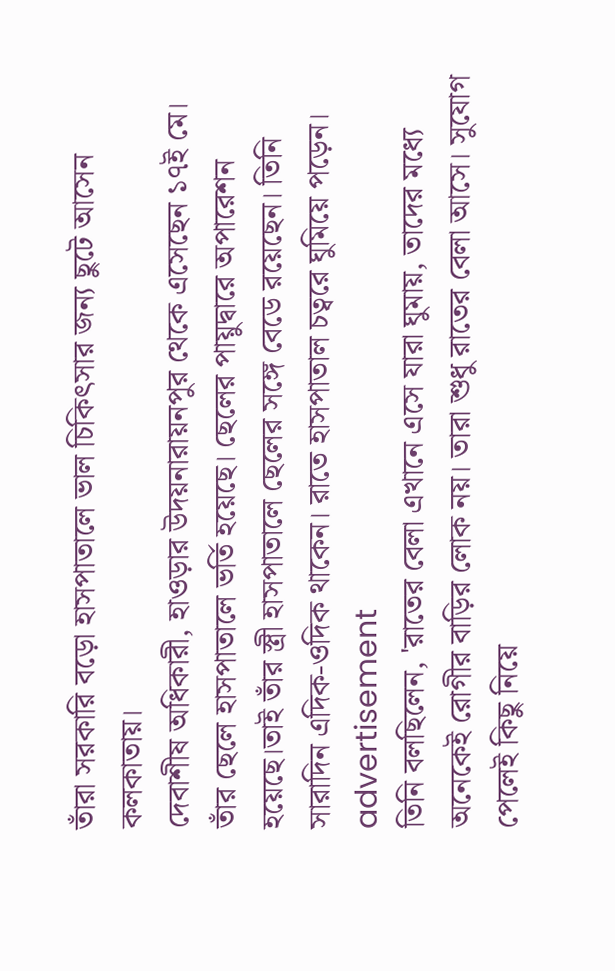তাঁরা সরকারি বড়ো হাসপাতালে ভাল চিকিৎসার জন্য ছুটে আসেন কলকাতায়।
দেবাশীষ অধিকারী, হাওড়ার উদয়নারায়নপুর থেকে এসেছেন ১৭ই মে। তাঁর ছেলে হাসপাতালে ভর্তি হয়েছে। ছেলের পায়ুদ্বারে অপারেশন হয়েছে।তাই তাঁর স্ত্রী হাসপাতালে ছেলের সঙ্গে বেডে রয়েছেন। তিনি সারাদিন এদিক-ওদিক থাকেন। রাতে হাসপাতাল চত্বরে ঘুমিয়ে পড়েন।
advertisement
তিনি বলছিলেন, 'রাতের বেলা এখানে এসে যারা ঘুমায়, তাদের মধ্যে অনেকেই রোগীর বাড়ির লোক নয়। তারা শুধু রাতের বেলা আসে। সুযোগ পেলেই কিছু নিয়ে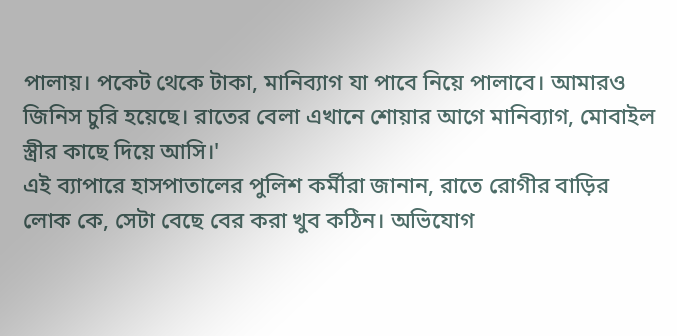পালায়। পকেট থেকে টাকা, মানিব্যাগ যা পাবে নিয়ে পালাবে। আমারও জিনিস চুরি হয়েছে। রাতের বেলা এখানে শোয়ার আগে মানিব্যাগ, মোবাইল স্ত্রীর কাছে দিয়ে আসি।'
এই ব্যাপারে হাসপাতালের পুলিশ কর্মীরা জানান, রাতে রোগীর বাড়ির লোক কে, সেটা বেছে বের করা খুব কঠিন। অভিযোগ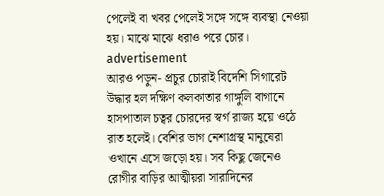পেলেই বা খবর পেলেই সঙ্গে সঙ্গে ব্যবস্থা নেওয়া হয়। মাঝে মাঝে ধরাও পরে চোর।
advertisement
আরও পড়ুন- প্রচুর চোরাই বিদেশি সিগারেট উদ্ধার হল দক্ষিণ কলকাতার গাঙ্গুলি বাগানে
হাসপাতাল চত্বর চোরদের স্বর্গ রাজ্য হয়ে ওঠে রাত হলেই। বেশির ভাগ নেশাগ্রস্থ মানুষেরা ওখানে এসে জড়ো হয়। সব কিছু জেনেও রোগীর বাড়ির আত্মীয়রা সারাদিনের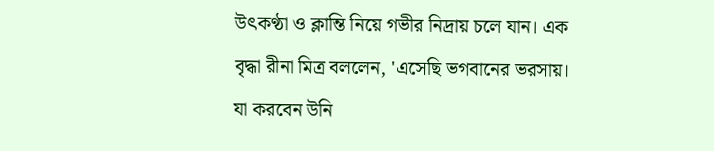উৎকণ্ঠা ও ক্লান্তি নিয়ে গভীর নিদ্রায় চলে যান। এক বৃদ্ধা রীনা মিত্র বললেন, 'এসেছি ভগবানের ভরসায়। যা করবেন উনি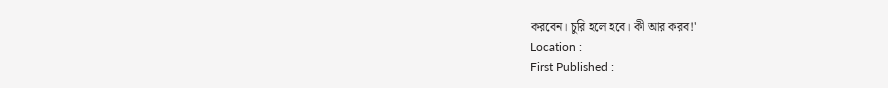করবেন। চুরি হলে হবে। কী আর করব!'
Location :
First Published :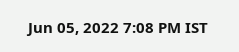Jun 05, 2022 7:08 PM IST